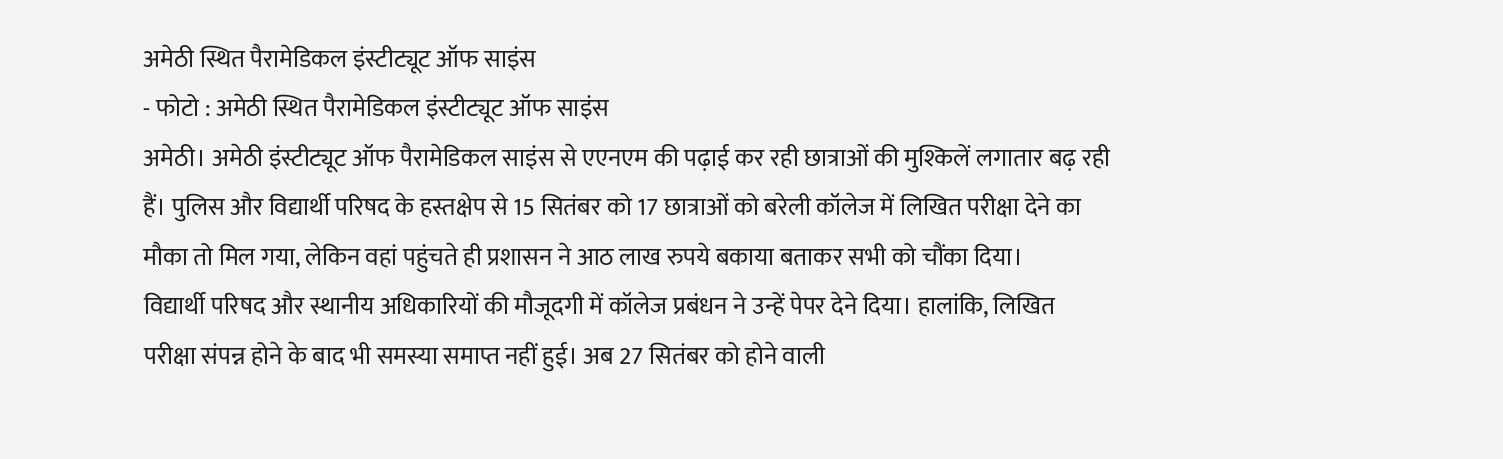अमेठी स्थित पैरामेडिकल इंस्टीट्यूट ऑफ साइंस
- फोटो : अमेठी स्थित पैरामेडिकल इंस्टीट्यूट ऑफ साइंस
अमेठी। अमेठी इंस्टीट्यूट ऑफ पैरामेडिकल साइंस से एएनएम की पढ़ाई कर रही छात्राओं की मुश्किलें लगातार बढ़ रही हैं। पुलिस और विद्यार्थी परिषद के हस्तक्षेप से 15 सितंबर को 17 छात्राओं को बरेली कॉलेज में लिखित परीक्षा देने का मौका तो मिल गया, लेकिन वहां पहुंचते ही प्रशासन ने आठ लाख रुपये बकाया बताकर सभी को चौंका दिया।
विद्यार्थी परिषद और स्थानीय अधिकारियों की मौजूदगी में कॉलेज प्रबंधन ने उन्हें पेपर देने दिया। हालांकि, लिखित परीक्षा संपन्न होने के बाद भी समस्या समाप्त नहीं हुई। अब 27 सितंबर को होने वाली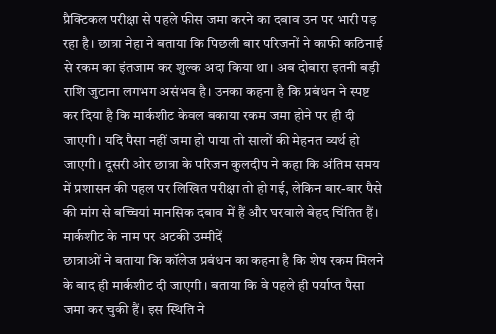प्रैक्टिकल परीक्षा से पहले फीस जमा करने का दबाव उन पर भारी पड़ रहा है। छात्रा नेहा ने बताया कि पिछली बार परिजनों ने काफी कठिनाई से रकम का इंतजाम कर शुल्क अदा किया था। अब दोबारा इतनी बड़ी राशि जुटाना लगभग असंभव है। उनका कहना है कि प्रबंधन ने स्पष्ट कर दिया है कि मार्कशीट केवल बकाया रकम जमा होने पर ही दी जाएगी। यदि पैसा नहीं जमा हो पाया तो सालों की मेहनत व्यर्थ हो जाएगी। दूसरी ओर छात्रा के परिजन कुलदीप ने कहा कि अंतिम समय में प्रशासन की पहल पर लिखित परीक्षा तो हो गई, लेकिन बार-बार पैसे की मांग से बच्चियां मानसिक दबाव में हैं और घरवाले बेहद चिंतित हैं।
मार्कशीट के नाम पर अटकी उम्मीदें
छात्राओं ने बताया कि कॉलेज प्रबंधन का कहना है कि शेष रकम मिलने के बाद ही मार्कशीट दी जाएगी। बताया कि वे पहले ही पर्याप्त पैसा जमा कर चुकी हैं। इस स्थिति ने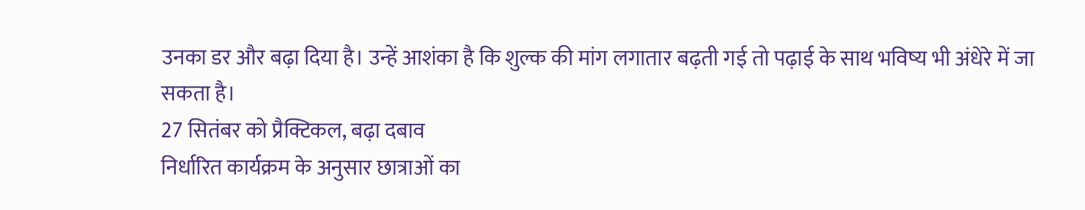उनका डर और बढ़ा दिया है। उन्हें आशंका है कि शुल्क की मांग लगातार बढ़ती गई तो पढ़ाई के साथ भविष्य भी अंधेरे में जा सकता है।
27 सितंबर को प्रैक्टिकल, बढ़ा दबाव
निर्धारित कार्यक्रम के अनुसार छात्राओं का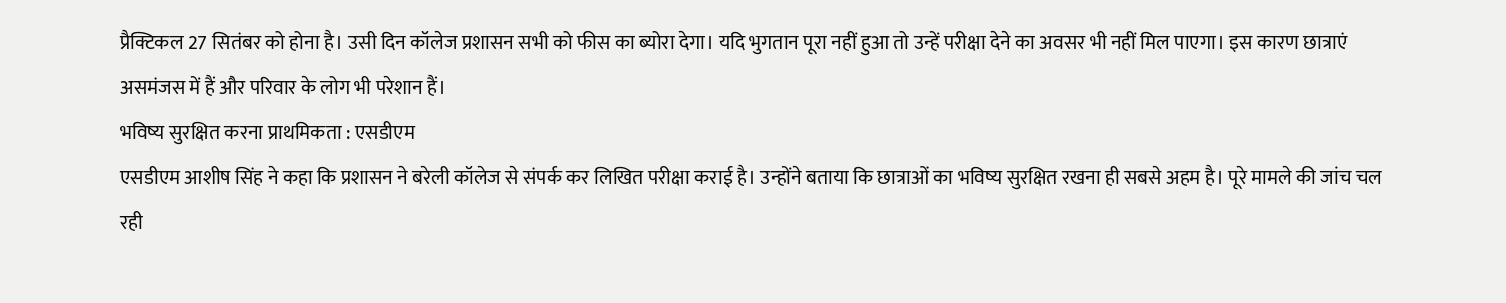प्रैक्टिकल 27 सितंबर को होना है। उसी दिन कॉलेज प्रशासन सभी को फीस का ब्योरा देगा। यदि भुगतान पूरा नहीं हुआ तो उन्हें परीक्षा देने का अवसर भी नहीं मिल पाएगा। इस कारण छात्राएं असमंजस में हैं और परिवार के लोग भी परेशान हैं।
भविष्य सुरक्षित करना प्राथमिकता : एसडीएम
एसडीएम आशीष सिंह ने कहा कि प्रशासन ने बरेली कॉलेज से संपर्क कर लिखित परीक्षा कराई है। उन्होंने बताया कि छात्राओं का भविष्य सुरक्षित रखना ही सबसे अहम है। पूरे मामले की जांच चल रही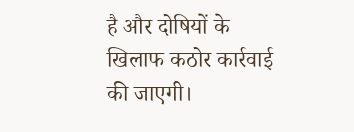है और दोषियों के खिलाफ कठोर कार्रवाई की जाएगी।